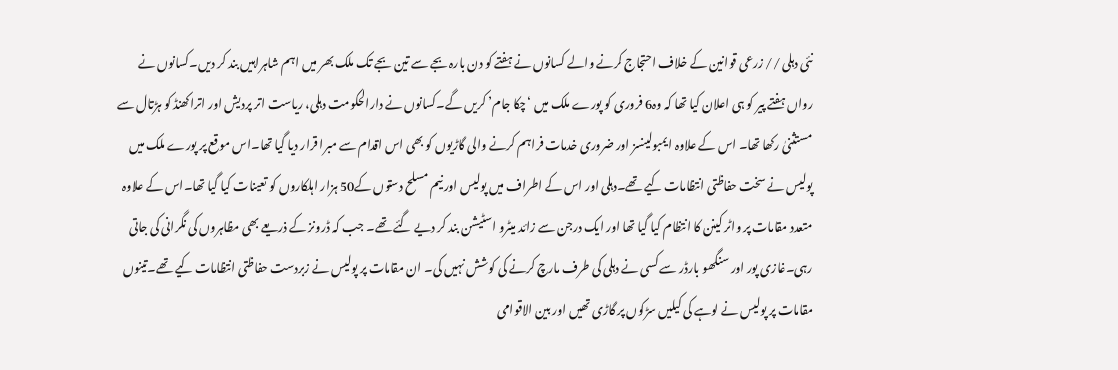نئی دہلی // زرعی قوانین کے خلاف احتجاج کرنے والے کسانوں نے ہفتے کو دن بارہ بجے سے تین بجے تک ملک بھر میں اہم شاہراہیں بند کر دیں۔کسانوں نے رواں ہفتے پیر کو ہی اعلان کیا تھا کہ وہ6 فروری کو پورے ملک میں ‘چکا جام’ کریں گے۔کسانوں نے دارالحکومت دہلی، ریاست اتر پردیش اور اتراکھنڈ کو ہڑتال سے مستثنیٰ رکھا تھا۔ اس کے علاوہ ایمبولینسز اور ضروری خدمات فراہم کرنے والی گاڑیوں کو بھی اس اقدام سے مبرا قرار دیا گیا تھا۔اس موقع پر پورے ملک میں پولیس نے سخت حفاظتی انتظامات کیے تھے۔دہلی اور اس کے اطراف میں پولیس اور نیم مسلح دستوں کے50 ہزار اہلکاروں کو تعینات کیا گیا تھا۔اس کے علاوہ متعدد مقامات پر واٹر کینن کا انتظام کیا گیا تھا اور ایک درجن سے زائد میٹرو اسٹیشن بند کر دیے گئے تھے۔ جب کہ ڈرونز کے ذریعے بھی مظاہروں کی نگرانی کی جاتی رہی۔غازی پور اور سنگھو بارڈر سے کسی نے دہلی کی طرف مارچ کرنے کی کوشش نہیں کی۔ ان مقامات پر پولیس نے زبردست حفاظتی انتظامات کیے تھے۔تینوں مقامات پر پولیس نے لوہے کی کیلیں سڑکوں پر گاڑی تھیں اور بین الاقوامی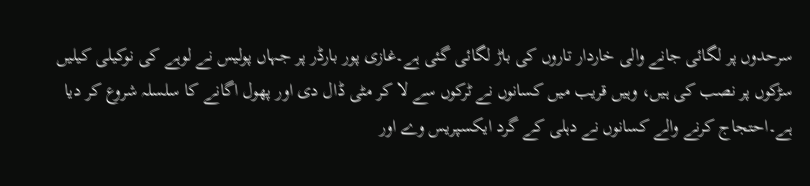سرحدوں پر لگائی جانے والی خاردار تاروں کی باڑ لگائی گئی ہے۔غازی پور بارڈر پر جہاں پولیس نے لوہے کی نوکیلی کیلیں سڑکوں پر نصب کی ہیں، وہیں قریب میں کسانوں نے ٹرکوں سے لا کر مٹی ڈال دی اور پھول اگانے کا سلسلہ شروع کر دیا ہے۔احتجاج کرنے والے کسانوں نے دہلی کے گرد ایکسپریس وے اور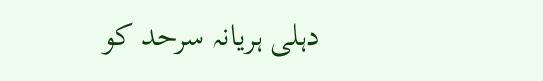دہلی ہریانہ سرحد کو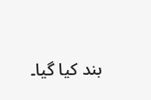بند کیا گیا۔